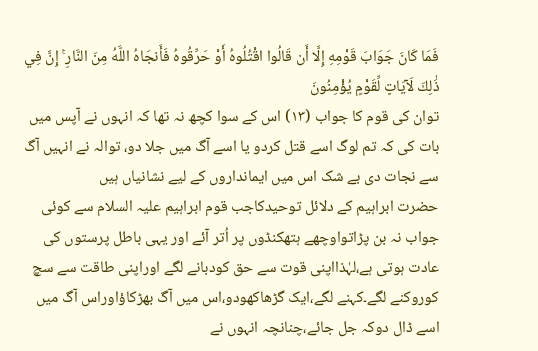فَمَا كَانَ جَوَابَ قَوْمِهِ إِلَّا أَن قَالُوا اقْتُلُوهُ أَوْ حَرِّقُوهُ فَأَنجَاهُ اللَّهُ مِنَ النَّارِ ۚ إِنَّ فِي ذَٰلِكَ لَآيَاتٍ لِّقَوْمٍ يُؤْمِنُونَ
توان کی قوم کا جواب (١٣) اس کے سوا کچھ نہ تھا کہ انہوں نے آپس میں بات کی کہ تم لوگ اسے قتل کردو یا اسے آگ میں جلا دو، توالہ نے انہیں آگ سے نجات دی بے شک اس میں ایمانداروں کے لیے نشانیاں ہیں
حضرت ابراہیم کے دلائل توحیدکاجب قوم ابراہیم علیہ السلام سے کوئی جواب نہ بن پڑاتواوچھے ہتھکنڈوں پر اُتر آئے اور یہی باطل پرستوں کی عادت ہوتی ہے،لہٰذااپنی قوت سے حق کودبانے لگے اوراپنی طاقت سے سچ کوروکنے لگے۔کہنے لگے،ایک گڑھاکھودو،اس میں آگ بھڑکاؤاوراس آگ میں اسے ڈال دوکہ جل جائے،چنانچہ انہوں نے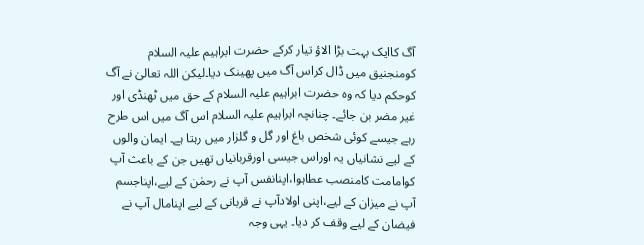آگ کاایک بہت بڑا الاؤ تیار کرکے حضرت ابراہیم علیہ السلام کومنجنیق میں ڈال کراس آگ میں پھینک دیا۔لیکن اللہ تعالیٰ نے آگ کوحکم دیا کہ وہ حضرت ابراہیم علیہ السلام کے حق میں ٹھنڈی اور غیر مضر بن جائے۔ چنانچہ ابراہیم علیہ السلام اس آگ میں اس طرح رہے جیسے کوئی شخص باغ اور گل و گلزار میں رہتا ہے۔ ایمان والوں کے لیے نشانیاں یہ اوراس جیسی اورقربانیاں تھیں جن کے باعث آپ کوامامت کامنصب عطاہوا،اپنانفس آپ نے رحمٰن کے لیے،اپناجسم آپ نے میزان کے لیے،اپنی اولادآپ نے قربانی کے لیے اپنامال آپ نے فیضان کے لیے وقف کر دیا۔ یہی وجہ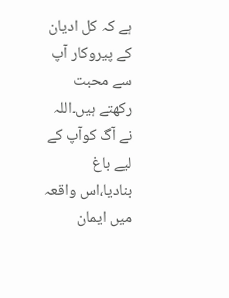ہے کہ کل ادیان کے پیروکار آپ سے محبت رکھتے ہیں۔اللہ نے آگ کوآپ کے لیے باغ بنادیا،اس واقعہ میں ایمان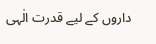داروں کے لیے قدرت الٰہی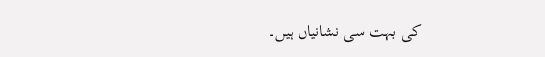کی بہت سی نشانیاں ہیں۔